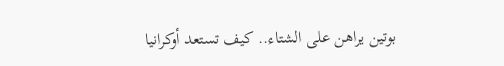بوتين يراهن على الشتاء.. كيف تستعد أوكرانيا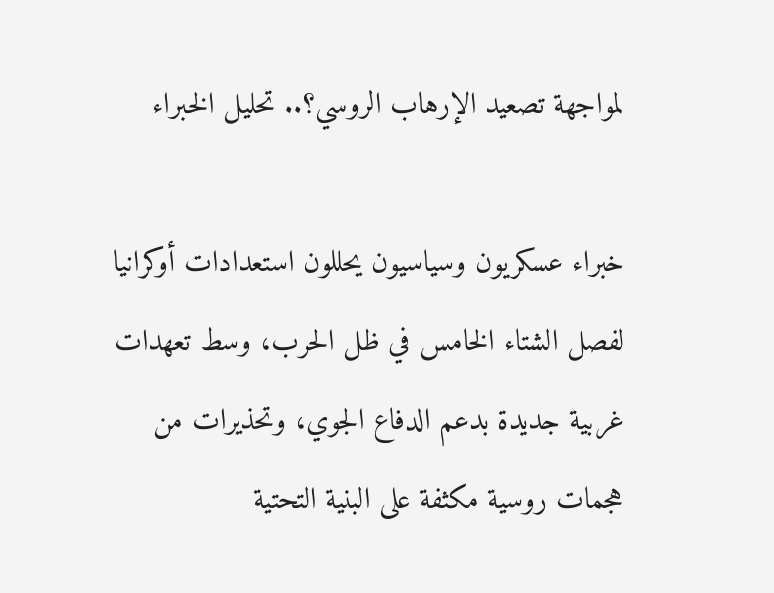لمواجهة تصعيد الإرهاب الروسي؟.. تحليل الخبراء

خبراء عسكريون وسياسيون يحللون استعدادات أوكرانيا لفصل الشتاء الخامس في ظل الحرب، وسط تعهدات غربية جديدة بدعم الدفاع الجوي، وتحذيرات من هجمات روسية مكثفة على البنية التحتية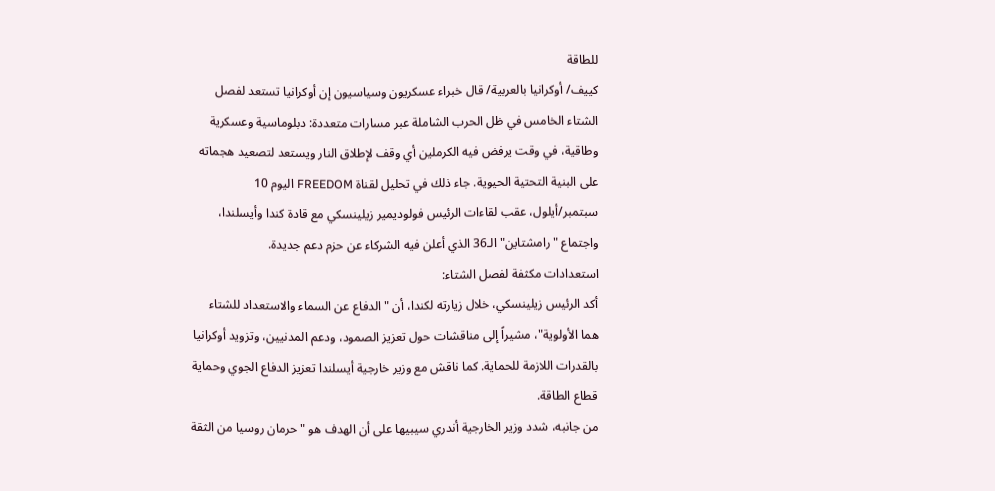للطاقة
كييف/ أوكرانيا بالعربية/ قال خبراء عسكريون وسياسيون إن أوكرانيا تستعد لفصل الشتاء الخامس في ظل الحرب الشاملة عبر مسارات متعددة: دبلوماسية وعسكرية وطاقية، في وقت يرفض فيه الكرملين أي وقف لإطلاق النار ويستعد لتصعيد هجماته على البنية التحتية الحيوية. جاء ذلك في تحليل لقناة FREEDOM اليوم 10 سبتمبر/أيلول، عقب لقاءات الرئيس فولوديمير زيلينسكي مع قادة كندا وأيسلندا، واجتماع "رامشتاين" الـ36 الذي أعلن فيه الشركاء عن حزم دعم جديدة.
استعدادات مكثفة لفصل الشتاء:
أكد الرئيس زيلينسكي، خلال زيارته لكندا، أن "الدفاع عن السماء والاستعداد للشتاء هما الأولوية"، مشيراً إلى مناقشات حول تعزيز الصمود، ودعم المدنيين، وتزويد أوكرانيا بالقدرات اللازمة للحماية. كما ناقش مع وزير خارجية أيسلندا تعزيز الدفاع الجوي وحماية قطاع الطاقة.
من جانبه، شدد وزير الخارجية أندري سيبيها على أن الهدف هو "حرمان روسيا من الثقة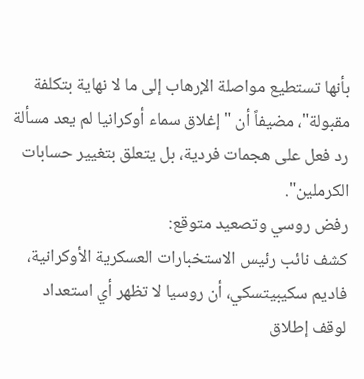بأنها تستطيع مواصلة الإرهاب إلى ما لا نهاية بتكلفة مقبولة"، مضيفاً أن "إغلاق سماء أوكرانيا لم يعد مسألة رد فعل على هجمات فردية، بل يتعلق بتغيير حسابات الكرملين".
رفض روسي وتصعيد متوقع:
كشف نائب رئيس الاستخبارات العسكرية الأوكرانية، فاديم سكيبيتسكي، أن روسيا لا تظهر أي استعداد لوقف إطلاق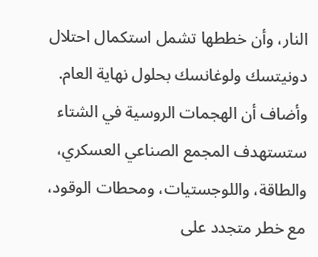النار، وأن خططها تشمل استكمال احتلال دونيتسك ولوغانسك بحلول نهاية العام. وأضاف أن الهجمات الروسية في الشتاء ستستهدف المجمع الصناعي العسكري، والطاقة، واللوجستيات، ومحطات الوقود، مع خطر متجدد على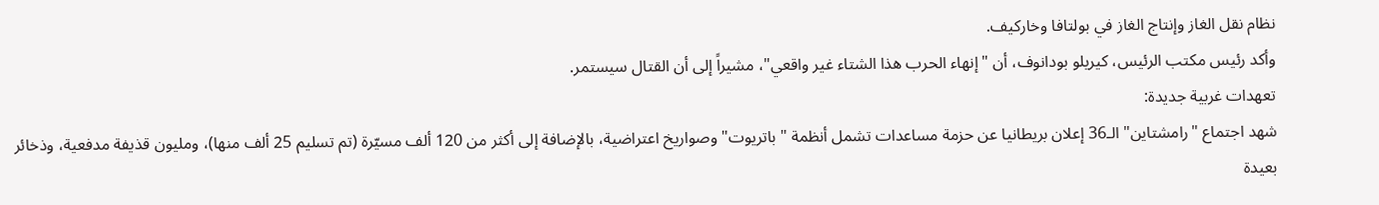نظام نقل الغاز وإنتاج الغاز في بولتافا وخاركيف.
وأكد رئيس مكتب الرئيس، كيريلو بودانوف، أن "إنهاء الحرب هذا الشتاء غير واقعي"، مشيراً إلى أن القتال سيستمر.
تعهدات غربية جديدة:
شهد اجتماع "رامشتاين" الـ36 إعلان بريطانيا عن حزمة مساعدات تشمل أنظمة "باتريوت" وصواريخ اعتراضية، بالإضافة إلى أكثر من 120 ألف مسيّرة (تم تسليم 25 ألف منها)، ومليون قذيفة مدفعية، وذخائر بعيدة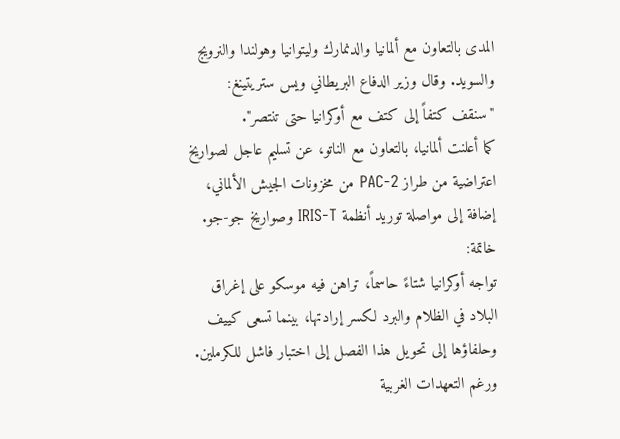المدى بالتعاون مع ألمانيا والدنمارك وليتوانيا وهولندا والنرويج والسويد. وقال وزير الدفاع البريطاني ويس ستريتينغ: "سنقف كتفاً إلى كتف مع أوكرانيا حتى تنتصر".
كما أعلنت ألمانيا، بالتعاون مع الناتو، عن تسليم عاجل لصواريخ اعتراضية من طراز PAC-2 من مخزونات الجيش الألماني، إضافة إلى مواصلة توريد أنظمة IRIS-T وصواريخ جو-جو.
خاتمة:
تواجه أوكرانيا شتاءً حاسماً، تراهن فيه موسكو على إغراق البلاد في الظلام والبرد لكسر إرادتها، بينما تسعى كييف وحلفاؤها إلى تحويل هذا الفصل إلى اختبار فاشل للكرملين. ورغم التعهدات الغربية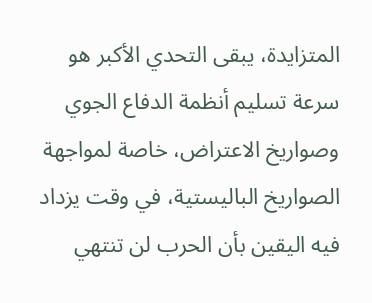المتزايدة، يبقى التحدي الأكبر هو سرعة تسليم أنظمة الدفاع الجوي وصواريخ الاعتراض، خاصة لمواجهة الصواريخ الباليستية، في وقت يزداد فيه اليقين بأن الحرب لن تنتهي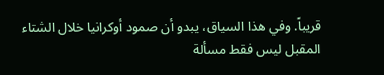قريباً. وفي هذا السياق، يبدو أن صمود أوكرانيا خلال الشتاء المقبل ليس فقط مسألة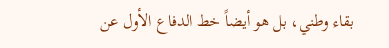بقاء وطني، بل هو أيضاً خط الدفاع الأول عن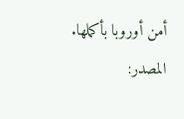أمن أوروبا بأكملها.
المصدر: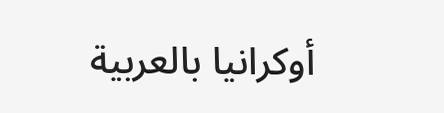أوكرانيا بالعربية